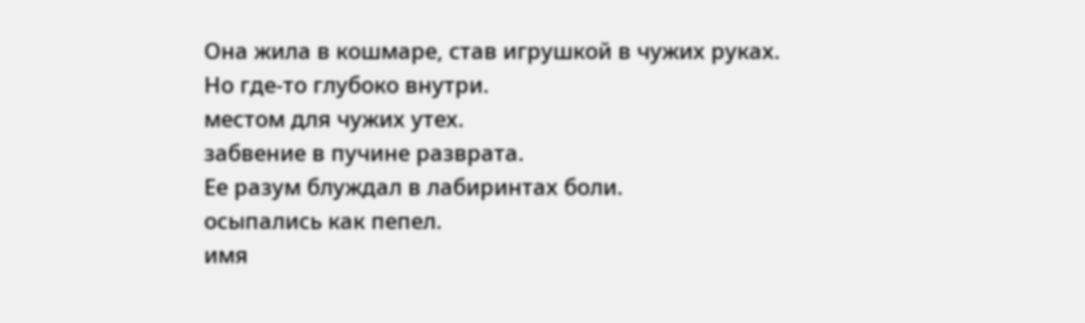Она жила в кошмаре, став игрушкой в чужих руках.
Но где-то глубоко внутри.
местом для чужих утех.
забвение в пучине разврата.
Ее разум блуждал в лабиринтах боли.
осыпались как пепел.
имя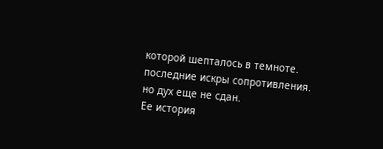которой шепталось в темноте.
последние искры сопротивления.
но дух еще не сдан.
Ее история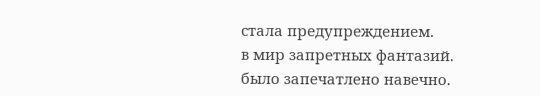стала предупреждением.
в мир запретных фантазий.
было запечатлено навечно.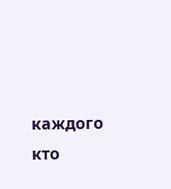каждого кто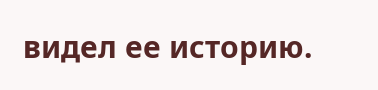видел ее историю.